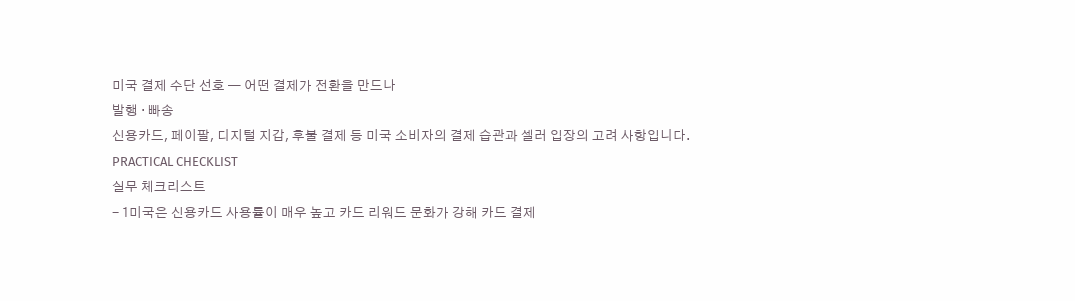미국 결제 수단 선호 — 어떤 결제가 전환을 만드나
발행 · 빠송
신용카드, 페이팔, 디지털 지갑, 후불 결제 등 미국 소비자의 결제 습관과 셀러 입장의 고려 사항입니다.
PRACTICAL CHECKLIST
실무 체크리스트
- 1미국은 신용카드 사용률이 매우 높고 카드 리워드 문화가 강해 카드 결제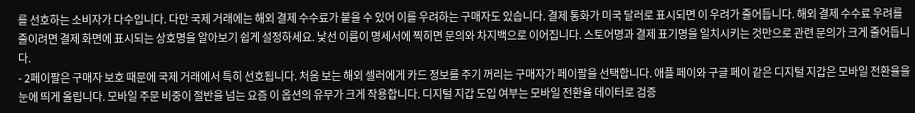를 선호하는 소비자가 다수입니다. 다만 국제 거래에는 해외 결제 수수료가 붙을 수 있어 이를 우려하는 구매자도 있습니다. 결제 통화가 미국 달러로 표시되면 이 우려가 줄어듭니다. 해외 결제 수수료 우려를 줄이려면 결제 화면에 표시되는 상호명을 알아보기 쉽게 설정하세요. 낯선 이름이 명세서에 찍히면 문의와 차지백으로 이어집니다. 스토어명과 결제 표기명을 일치시키는 것만으로 관련 문의가 크게 줄어듭니다.
- 2페이팔은 구매자 보호 때문에 국제 거래에서 특히 선호됩니다. 처음 보는 해외 셀러에게 카드 정보를 주기 꺼리는 구매자가 페이팔을 선택합니다. 애플 페이와 구글 페이 같은 디지털 지갑은 모바일 전환율을 눈에 띄게 올립니다. 모바일 주문 비중이 절반을 넘는 요즘 이 옵션의 유무가 크게 작용합니다. 디지털 지갑 도입 여부는 모바일 전환율 데이터로 검증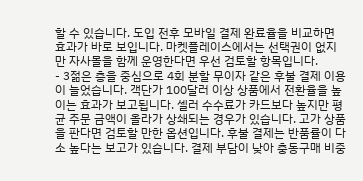할 수 있습니다. 도입 전후 모바일 결제 완료율을 비교하면 효과가 바로 보입니다. 마켓플레이스에서는 선택권이 없지만 자사몰을 함께 운영한다면 우선 검토할 항목입니다.
- 3젊은 층을 중심으로 4회 분할 무이자 같은 후불 결제 이용이 늘었습니다. 객단가 100달러 이상 상품에서 전환율을 높이는 효과가 보고됩니다. 셀러 수수료가 카드보다 높지만 평균 주문 금액이 올라가 상쇄되는 경우가 있습니다. 고가 상품을 판다면 검토할 만한 옵션입니다. 후불 결제는 반품률이 다소 높다는 보고가 있습니다. 결제 부담이 낮아 충동구매 비중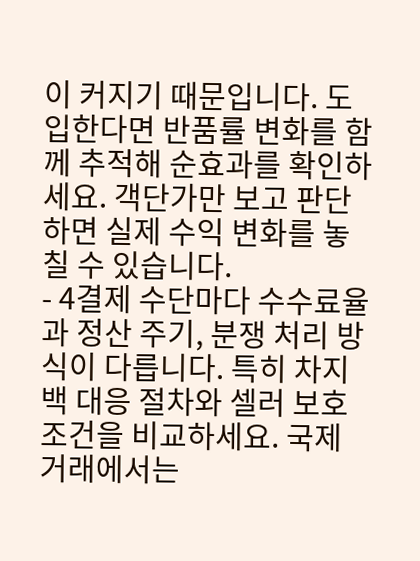이 커지기 때문입니다. 도입한다면 반품률 변화를 함께 추적해 순효과를 확인하세요. 객단가만 보고 판단하면 실제 수익 변화를 놓칠 수 있습니다.
- 4결제 수단마다 수수료율과 정산 주기, 분쟁 처리 방식이 다릅니다. 특히 차지백 대응 절차와 셀러 보호 조건을 비교하세요. 국제 거래에서는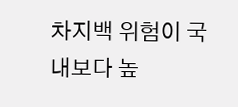차지백 위험이 국내보다 높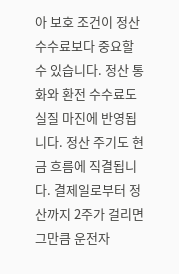아 보호 조건이 정산 수수료보다 중요할 수 있습니다. 정산 통화와 환전 수수료도 실질 마진에 반영됩니다. 정산 주기도 현금 흐름에 직결됩니다. 결제일로부터 정산까지 2주가 걸리면 그만큼 운전자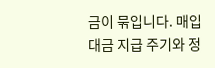금이 묶입니다. 매입 대금 지급 주기와 정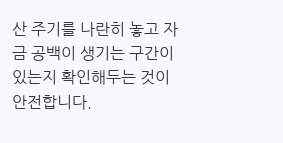산 주기를 나란히 놓고 자금 공백이 생기는 구간이 있는지 확인해두는 것이 안전합니다.